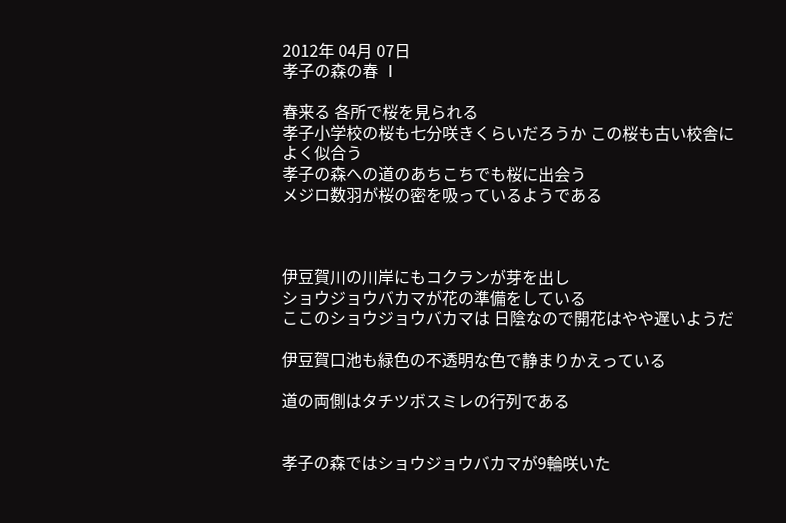2012年 04月 07日
孝子の森の春 Ⅰ

春来る 各所で桜を見られる
孝子小学校の桜も七分咲きくらいだろうか この桜も古い校舎によく似合う
孝子の森への道のあちこちでも桜に出会う
メジロ数羽が桜の密を吸っているようである



伊豆賀川の川岸にもコクランが芽を出し
ショウジョウバカマが花の準備をしている
ここのショウジョウバカマは 日陰なので開花はやや遅いようだ

伊豆賀口池も緑色の不透明な色で静まりかえっている

道の両側はタチツボスミレの行列である


孝子の森ではショウジョウバカマが9輪咲いた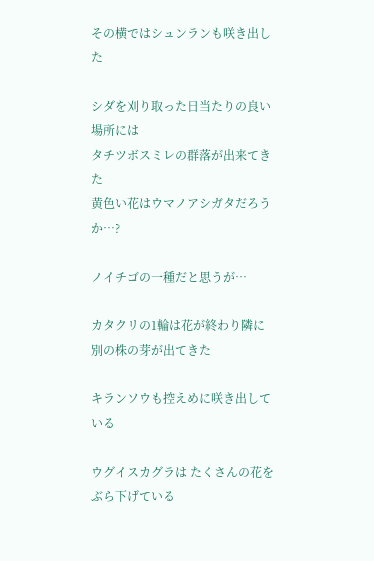その横ではシュンランも咲き出した

シダを刈り取った日当たりの良い場所には
タチツボスミレの群落が出来てきた
黄色い花はウマノアシガタだろうか…?

ノイチゴの一種だと思うが…

カタクリの1輪は花が終わり隣に別の株の芽が出てきた

キランソウも控えめに咲き出している

ウグイスカグラは たくさんの花をぶら下げている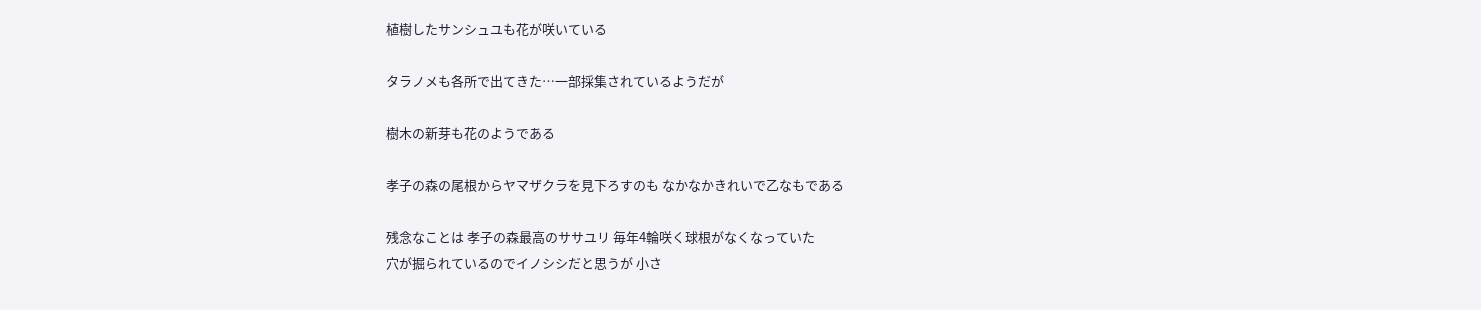植樹したサンシュユも花が咲いている

タラノメも各所で出てきた…一部採集されているようだが

樹木の新芽も花のようである

孝子の森の尾根からヤマザクラを見下ろすのも なかなかきれいで乙なもである

残念なことは 孝子の森最高のササユリ 毎年4輪咲く球根がなくなっていた
穴が掘られているのでイノシシだと思うが 小さ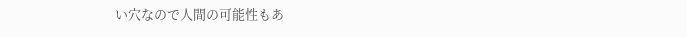い穴なので人間の可能性もあ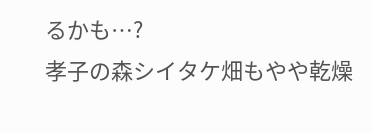るかも…?
孝子の森シイタケ畑もやや乾燥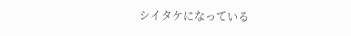シイタケになっている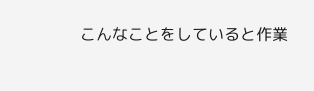こんなことをしていると作業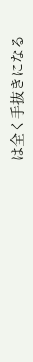は全く手抜きになる